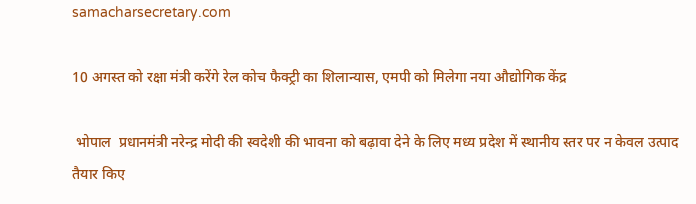samacharsecretary.com

10 अगस्त को रक्षा मंत्री करेंगे रेल कोच फैक्ट्री का शिलान्यास, एमपी को मिलेगा नया औद्योगिक केंद्र

 भोपाल  प्रधानमंत्री नरेन्द्र मोदी की स्वदेशी की भावना को बढ़ावा देने के लिए मध्य प्रदेश में स्थानीय स्तर पर न केवल उत्पाद तैयार किए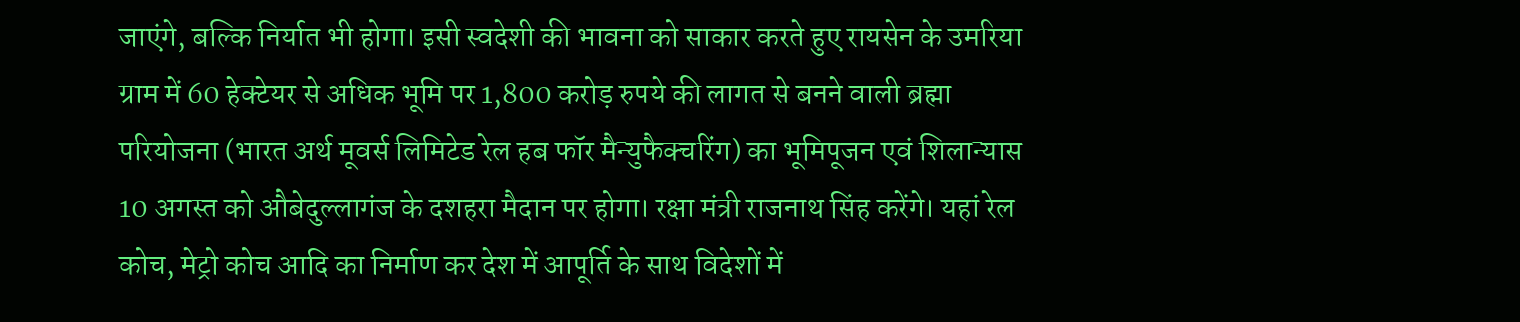जाएंगे, बल्कि निर्यात भी होगा। इसी स्वदेशी की भावना को साकार करते हुए रायसेन के उमरिया ग्राम में 60 हेक्टेयर से अधिक भूमि पर 1,800 करोड़ रुपये की लागत से बनने वाली ब्रह्मा परियोजना (भारत अर्थ मूवर्स लिमिटेड रेल हब फॉर मैन्युफैक्चरिंग) का भूमिपूजन एवं शिलान्यास 10 अगस्त को औबेदुल्लागंज के दशहरा मैदान पर होगा। रक्षा मंत्री राजनाथ सिंह करेंगे। यहां रेल कोच, मेट्रो कोच आदि का निर्माण कर देश में आपूर्ति के साथ विदेशों में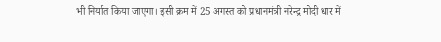भी निर्यात किया जाएगा। इसी क्रम में 25 अगस्त को प्रधानमंत्री नरेन्द्र मोदी धार में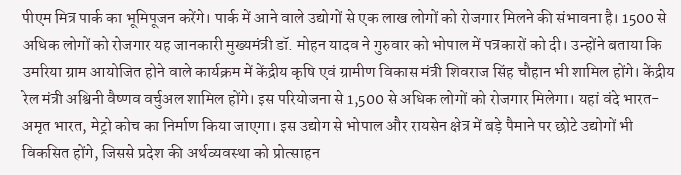पीएम मित्र पार्क का भूमिपूजन करेंगे। पार्क में आने वाले उद्योगों से एक लाख लोगों को रोजगार मिलने की संभावना है। 1500 से अधिक लोगों को रोजगार यह जानकारी मुख्यमंत्री डॉ. मोहन यादव ने गुरुवार को भोपाल में पत्रकारों को दी। उन्होंने बताया कि उमरिया ग्राम आयोजित होने वाले कार्यक्रम में केंद्रीय कृषि एवं ग्रामीण विकास मंत्री शिवराज सिंह चौहान भी शामिल होंगे। केंद्रीय रेल मंत्री अश्विनी वैष्णव वर्चुअल शामिल होंगे। इस परियोजना से 1,500 से अधिक लोगों को रोजगार मिलेगा। यहां वंदे भारत-अमृत भारत, मेट्रो कोच का निर्माण किया जाएगा। इस उद्योग से भोपाल और रायसेन क्षेत्र में बड़े पैमाने पर छोटे उद्योगों भी विकसित होंगे, जिससे प्रदेश की अर्थव्यवस्था को प्रोत्साहन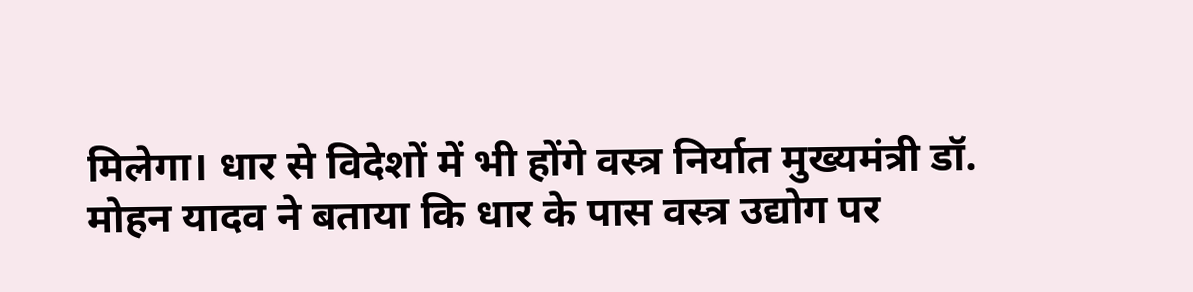मिलेगा। धार से विदेशों में भी होंगे वस्त्र निर्यात मुख्यमंत्री डॉ. मोहन यादव ने बताया कि धार के पास वस्त्र उद्योग पर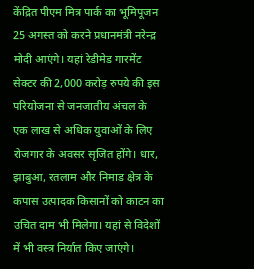केंद्रित पीएम मित्र पार्क का भूमिपूजन 25 अगस्त को करने प्रधानमंत्री नरेन्द्र मोदी आएंगे। यहां रेडीमेड गारमेंट सेक्टर की 2,000 करोड़ रुपये की इस परियोजना से जनजातीय अंचल के एक लाख से अधिक युवाओं के लिए रोजगार के अवसर सृजित होंगे। धार, झाबुआ, रतलाम और निमाड क्षेत्र के कपास उत्पादक किसानों को काटन का उचित दाम भी मिलेगा। यहां से विदेशों में भी वस्त्र निर्यात किए जाएंगे।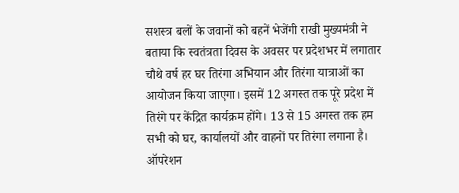सशस्त्र बलों के जवानों को बहनें भेजेंगी राखी मुख्यमंत्री ने बताया कि स्वतंत्रता दिवस के अवसर पर प्रदेशभर में लगातार चौथे वर्ष हर घर तिरंगा अभियान और तिरंगा यात्राओं का आयोजन किया जाएगा। इसमें 12 अगस्त तक पूरे प्रदेश में तिरंगे पर केंद्रित कार्यक्रम होंगे। 13 से 15 अगस्त तक हम सभी को घर, कार्यालयों और वाहनों पर तिरंगा लगाना है। ऑपरेशन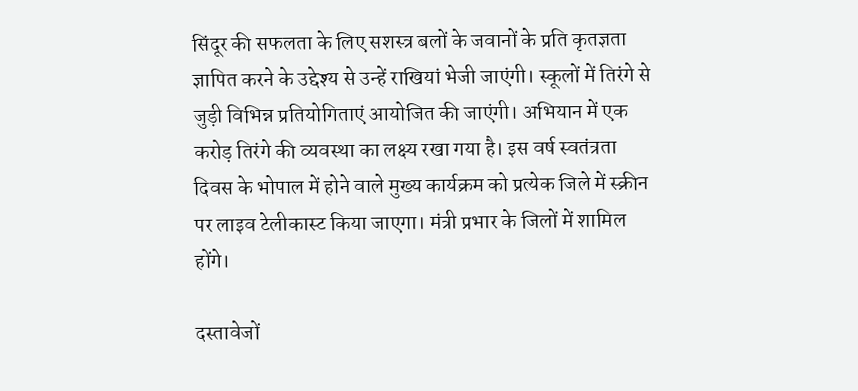सिंदूर की सफलता के लिए सशस्त्र बलों के जवानों के प्रति कृतज्ञता ज्ञापित करने के उद्देश्य से उन्हें राखियां भेजी जाएंगी। स्कूलों में तिरंगे से जुड़ी विभिन्न प्रतियोगिताएं आयोजित की जाएंगी। अभियान में एक करोड़ तिरंगे की व्यवस्था का लक्ष्य रखा गया है। इस वर्ष स्वतंत्रता दिवस के भोपाल में होने वाले मुख्य कार्यक्रम को प्रत्येक जिले में स्क्रीन पर लाइव टेलीकास्ट किया जाएगा। मंत्री प्रभार के जिलों में शामिल होंगे।

दस्तावेजों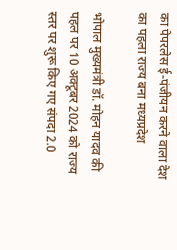का पेपरलेस ई-पंजीयन करने वाला देश का पहला राज्य बना मध्यप्रदेश

भोपाल मुख्यमंत्री डॉ. मोहन यादव की पहल पर 10 अक्टूबर 2024 को राज्य स्तर पर शुरू किए गए संपदा 2.0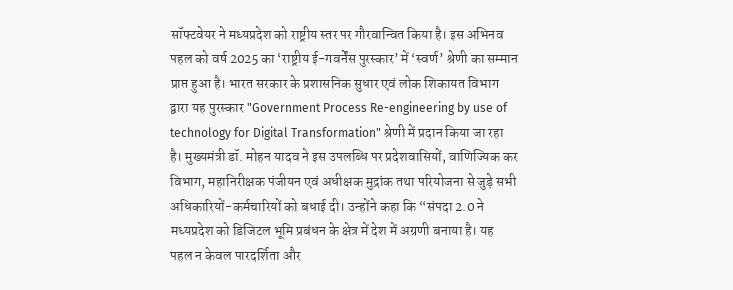सॉफ्टवेयर ने मध्यप्रदेश को राष्ट्रीय स्तर पर गौरवान्वित किया है। इस अभिनव पहल को वर्ष 2025 का ‘राष्ट्रीय ई-गवर्नेंस पुरस्कार’ में ‘स्वर्ण’ श्रेणी का सम्मान प्राप्त हुआ है। भारत सरकार के प्रशासनिक सुधार एवं लोक शिकायत विभाग द्वारा यह पुरस्कार "Government Process Re-engineering by use of technology for Digital Transformation" श्रेणी में प्रदान किया जा रहा है। मुख्यमंत्री डॉ. मोहन यादव ने इस उपलब्धि पर प्रदेशवासियों, वाणिज्यिक कर विभाग, महानिरीक्षक पंजीयन एवं अधीक्षक मुद्रांक तथा परियोजना से जुड़े सभी अधिकारियों-कर्मचारियों को बधाई दी। उन्होंने कहा कि “संपदा 2.0 ने मध्यप्रदेश को डिजिटल भूमि प्रबंधन के क्षेत्र में देश में अग्रणी बनाया है। यह पहल न केवल पारदर्शिता और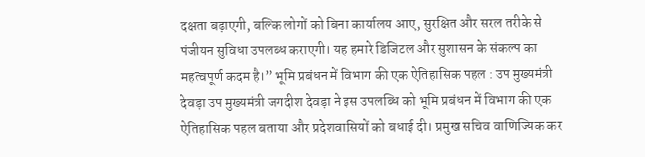दक्षता बढ़ाएगी, बल्कि लोगों को बिना कार्यालय आए, सुरक्षित और सरल तरीके से पंजीयन सुविधा उपलब्ध कराएगी। यह हमारे डिजिटल और सुशासन के संकल्प का महत्वपूर्ण कदम है।” भूमि प्रबंधन में विभाग की एक ऐतिहासिक पहल : उप मुख्यमंत्री देवड़ा उप मुख्यमंत्री जगदीश देवड़ा ने इस उपलब्धि को भूमि प्रबंधन में विभाग की एक ऐतिहासिक पहल बताया और प्रदेशवासियों को बधाई दी। प्रमुख सचिव वाणिज्यिक कर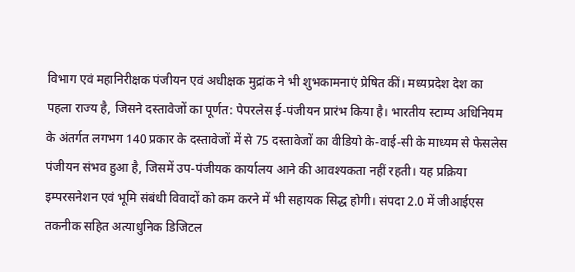विभाग एवं महानिरीक्षक पंजीयन एवं अधीक्षक मुद्रांक ने भी शुभकामनाएं प्रेषित कीं। मध्यप्रदेश देश का पहला राज्य है, जिसने दस्तावेजों का पूर्णत: पेपरलेस ई-पंजीयन प्रारंभ किया है। भारतीय स्टाम्प अधिनियम के अंतर्गत लगभग 140 प्रकार के दस्तावेजों में से 75 दस्तावेजों का वीडियो के-वाई-सी के माध्यम से फेसलेस पंजीयन संभव हुआ है, जिसमें उप-पंजीयक कार्यालय आने की आवश्यकता नहीं रहती। यह प्रक्रिया इम्परसनेशन एवं भूमि संबंधी विवादों को कम करने में भी सहायक सिद्ध होगी। संपदा 2.0 में जीआईएस तकनीक सहित अत्याधुनिक डिजिटल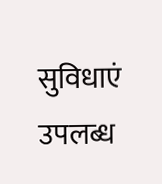सुविधाएं उपलब्ध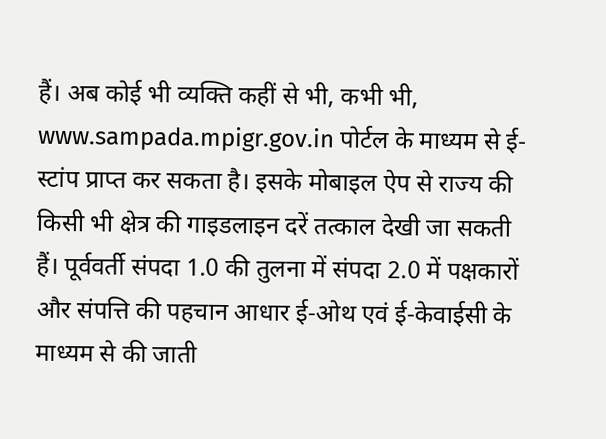हैं। अब कोई भी व्यक्ति कहीं से भी, कभी भी, www.sampada.mpigr.gov.in पोर्टल के माध्यम से ई-स्टांप प्राप्त कर सकता है। इसके मोबाइल ऐप से राज्य की किसी भी क्षेत्र की गाइडलाइन दरें तत्काल देखी जा सकती हैं। पूर्ववर्ती संपदा 1.0 की तुलना में संपदा 2.0 में पक्षकारों और संपत्ति की पहचान आधार ई-ओथ एवं ई-केवाईसी के माध्यम से की जाती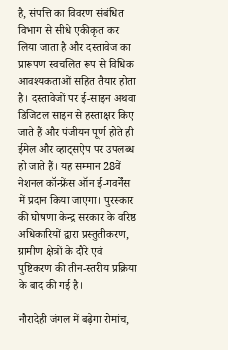है, संपत्ति का विवरण संबंधित विभाग से सीधे एकीकृत कर लिया जाता है और दस्तावेज का प्रारूपण स्वचलित रूप से विधिक आवश्यकताओं सहित तैयार होता है। दस्तावेजों पर ई-साइन अथवा डिजिटल साइन से हस्ताक्षर किए जाते हैं और पंजीयन पूर्ण होते ही ईमेल और व्हाट्सऐप पर उपलब्ध हो जाते हैं। यह सम्मान 28वें नेशनल कॉन्फ्रेंस ऑन ई-गवर्नेंस में प्रदान किया जाएगा। पुरस्कार की घोषणा केन्द्र सरकार के वरिष्ठ अधिकारियों द्वारा प्रस्तुतीकरण, ग्रामीण क्षेत्रों के दौरे एवं पुष्टिकरण की तीन-स्तरीय प्रक्रिया के बाद की गई है।

नौरादेही जंगल में बढ़ेगा रोमांच,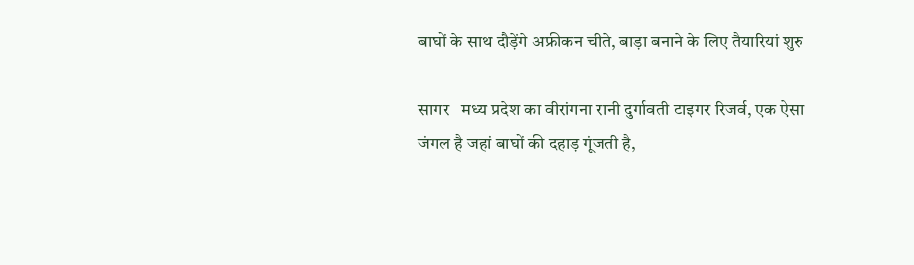बाघों के साथ दौड़ेंगे अफ्रीकन चीते, बाड़ा बनाने के लिए तैयारियां शुरु

सागर   मध्य प्रदेश का वीरांगना रानी दुर्गावती टाइगर रिजर्व, एक ऐसा जंगल है जहां बाघों की दहाड़ गूंजती है,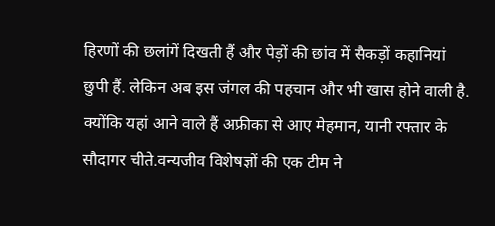हिरणों की छलांगें दिखती हैं और पेड़ों की छांव में सैकड़ों कहानियां छुपी हैं. लेकिन अब इस जंगल की पहचान और भी खास होने वाली है. क्योंकि यहां आने वाले हैं अफ्रीका से आए मेहमान, यानी रफ्तार के सौदागर चीते.वन्यजीव विशेषज्ञों की एक टीम ने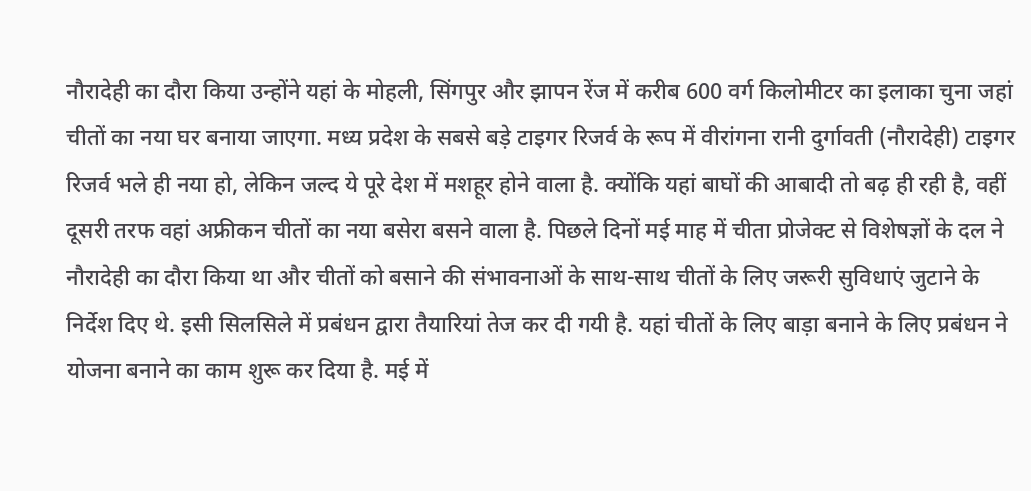नौरादेही का दौरा किया उन्होंने यहां के मोहली, सिंगपुर और झापन रेंज में करीब 600 वर्ग किलोमीटर का इलाका चुना जहां चीतों का नया घर बनाया जाएगा. मध्य प्रदेश के सबसे बड़े टाइगर रिजर्व के रूप में वीरांगना रानी दुर्गावती (नौरादेही) टाइगर रिजर्व भले ही नया हो, लेकिन जल्द ये पूरे देश में मशहूर होने वाला है. क्योंकि यहां बाघों की आबादी तो बढ़ ही रही है, वहीं दूसरी तरफ वहां अफ्रीकन चीतों का नया बसेरा बसने वाला है. पिछले दिनों मई माह में चीता प्रोजेक्ट से विशेषज्ञों के दल ने नौरादेही का दौरा किया था और चीतों को बसाने की संभावनाओं के साथ-साथ चीतों के लिए जरूरी सुविधाएं जुटाने के निर्देश दिए थे. इसी सिलसिले में प्रबंधन द्वारा तैयारियां तेज कर दी गयी है. यहां चीतों के लिए बाड़ा बनाने के लिए प्रबंधन ने योजना बनाने का काम शुरू कर दिया है. मई में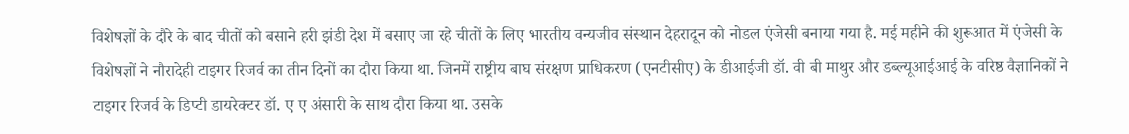विशेषज्ञों के दौरे के बाद चीतों को बसाने हरी झंडी देश में बसाए जा रहे चीतों के लिए भारतीय वन्यजीव संस्थान देहरादून को नोडल एंजेसी बनाया गया है. मई महीने की शुरूआत में एंजेसी के विशेषज्ञों ने नौरादेही टाइगर रिजर्व का तीन दिनों का दौरा किया था. जिनमें राष्ट्रीय बाघ संरक्षण प्राधिकरण (एनटीसीए) के डीआईजी डॉ. वी बी माथुर और डब्ल्यूआईआई के वरिष्ठ वैज्ञानिकों ने टाइगर रिजर्व के डिप्टी डायरेक्टर डॉ. ए ए अंसारी के साथ दौरा किया था. उसके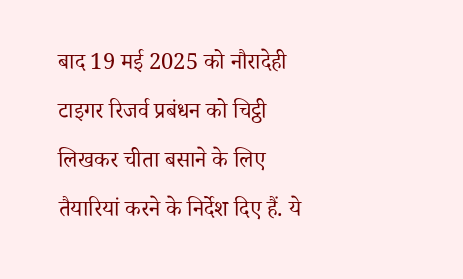बाद 19 मई 2025 को नौरादेही टाइगर रिजर्व प्रबंधन को चिट्ठी लिखकर चीता बसाने के लिए तैयारियां करने के निर्देश दिए हैं. ये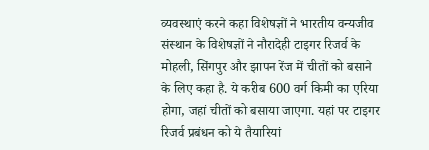व्यवस्थाएं करने कहा विशेषज्ञों ने भारतीय वन्यजीव संस्थान के विशेषज्ञों ने नौरादेही टाइगर रिजर्व के मोहली, सिंगपुर और झापन रेंज में चीतों को बसाने के लिए कहा है. ये करीब 600 वर्ग किमी का एरिया होगा, जहां चीतों को बसाया जाएगा. यहां पर टाइगर रिजर्व प्रबंधन को ये तैयारियां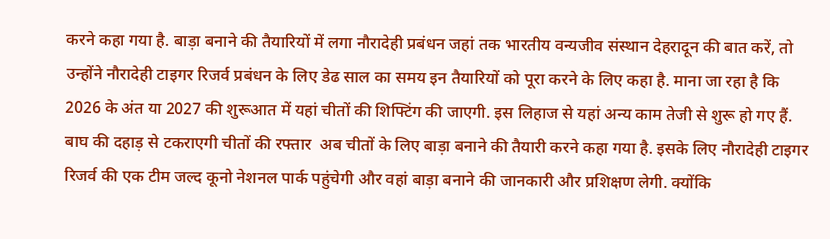करने कहा गया है. बाड़ा बनाने की तैयारियों में लगा नौरादेही प्रबंधन जहां तक भारतीय वन्यजीव संस्थान देहरादून की बात करें, तो उन्होंने नौरादेही टाइगर रिजर्व प्रबंधन के लिए डेढ साल का समय इन तैयारियों को पूरा करने के लिए कहा है. माना जा रहा है कि 2026 के अंत या 2027 की शुरूआत में यहां चीतों की शिफ्टिंग की जाएगी. इस लिहाज से यहां अन्य काम तेजी से शुरू हो गए हैं. बाघ की दहाड़ से टकराएगी चीतों की रफ्तार  अब चीतों के लिए बाड़ा बनाने की तैयारी करने कहा गया है. इसके लिए नौरादेही टाइगर रिजर्व की एक टीम जल्द कूनो नेशनल पार्क पहुंचेगी और वहां बाड़ा बनाने की जानकारी और प्रशिक्षण लेगी. क्योंकि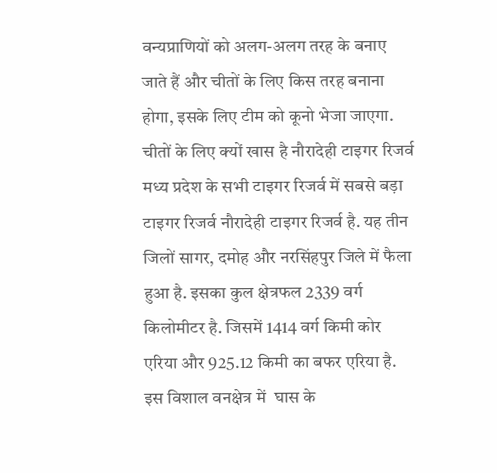वन्यप्राणियों को अलग-अलग तरह के बनाए जाते हैं और चीतों के लिए किस तरह बनाना होगा, इसके लिए टीम को कूनो भेजा जाएगा. चीतों के लिए क्यों खास है नौरादेही टाइगर रिजर्व मध्य प्रदेश के सभी टाइगर रिजर्व में सबसे बड़ा टाइगर रिजर्व नौरादेही टाइगर रिजर्व है. यह तीन जिलों सागर, दमोह और नरसिंहपुर जिले में फैला हुआ है. इसका कुल क्षेत्रफल 2339 वर्ग किलोमीटर है. जिसमें 1414 वर्ग किमी कोर एरिया और 925.12 किमी का बफर एरिया है. इस विशाल वनक्षेत्र में  घास के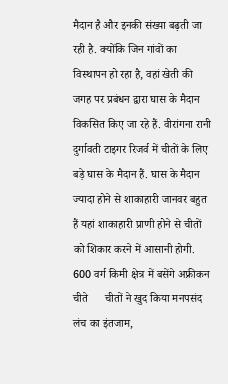मैदान है और इनकी संख्या बढ़ती जा रही है. क्योंकि जिन गांवों का विस्थापन हो रहा है, वहां खेती की जगह पर प्रबंधन द्वारा घास के मैदान विकसित किए जा रहे हैं. वीरांगना रानी दुर्गावती टाइगर रिजर्व में चीतों के लिए बड़े घास के मैदान हैं. घास के मैदान ज्यादा होने से शाकाहारी जानवर बहुत हैं यहां शाकाहारी प्राणी होने से चीतों को शिकार करने में आसानी होगी. 600 वर्ग किमी क्षेत्र में बसेंगे अफ्रीकन चीते      चीतों ने खुद किया मनपसंद लंच का इंतजाम,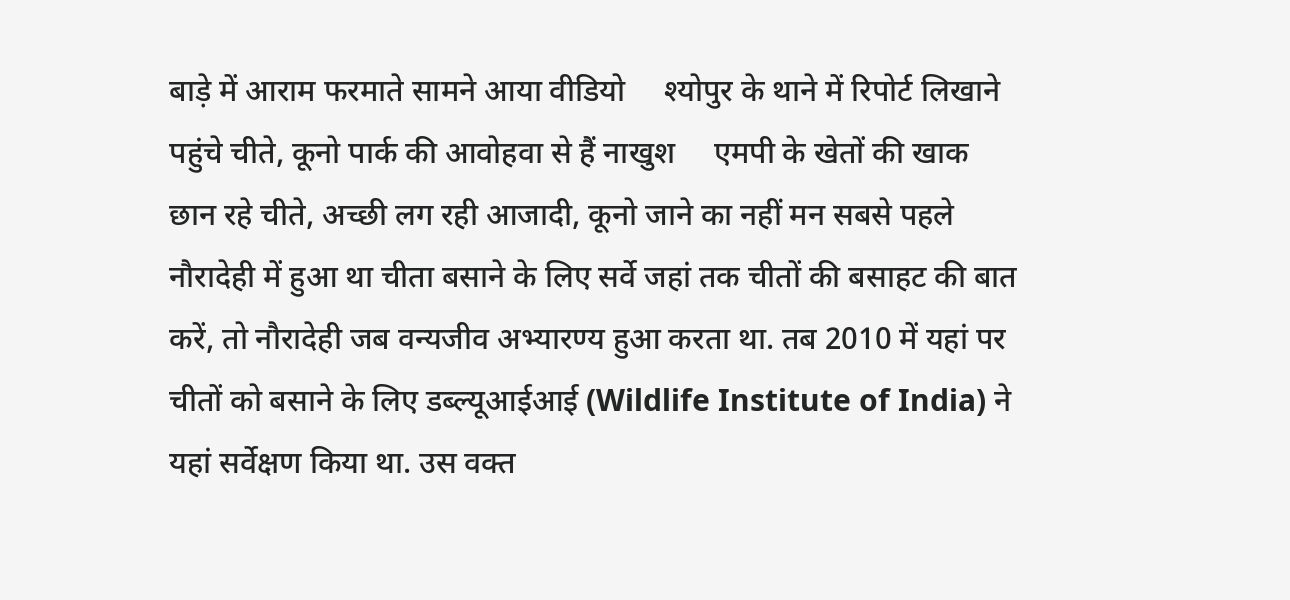बाड़े में आराम फरमाते सामने आया वीडियो     श्योपुर के थाने में रिपोर्ट लिखाने पहुंचे चीते, कूनो पार्क की आवोहवा से हैं नाखुश     एमपी के खेतों की खाक छान रहे चीते, अच्छी लग रही आजादी, कूनो जाने का नहीं मन सबसे पहले नौरादेही में हुआ था चीता बसाने के लिए सर्वे जहां तक चीतों की बसाहट की बात करें, तो नौरादेही जब वन्यजीव अभ्यारण्य हुआ करता था. तब 2010 में यहां पर चीतों को बसाने के लिए डब्ल्यूआईआई (Wildlife Institute of India) ने यहां सर्वेक्षण किया था. उस वक्त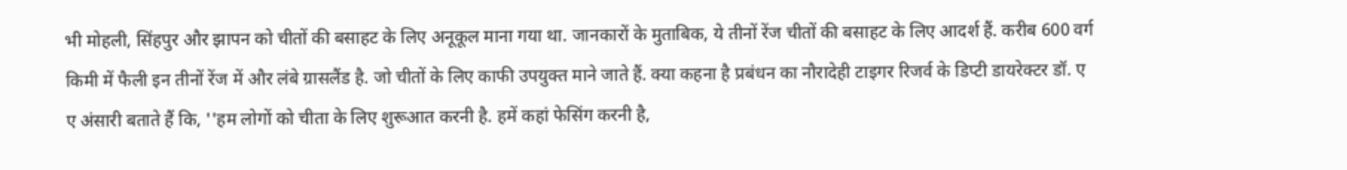भी मोहली, सिंहपुर और झापन को चीतों की बसाहट के लिए अनूकूल माना गया था. जानकारों के मुताबिक, ये तीनों रेंज चीतों की बसाहट के लिए आदर्श हैं. करीब 600 वर्ग किमी में फैली इन तीनों रेंज में और लंबे ग्रासलैंड है. जो चीतों के लिए काफी उपयुक्त माने जाते हैं. क्या कहना है प्रबंधन का नौरादेही टाइगर रिजर्व के डिप्टी डायरेक्टर डॉ. ए ए अंसारी बताते हैं कि, ''हम लोगों को चीता के लिए शुरूआत करनी है. हमें कहां फेसिंग करनी है,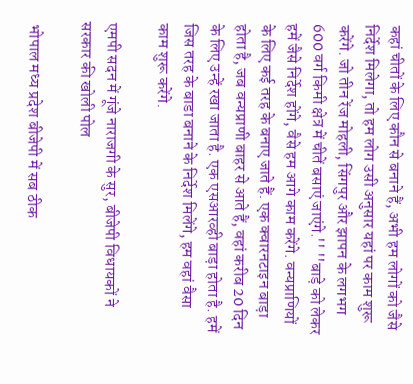कहां चीतों के लिए कौन से बनाने हैं, अभी हम लोगों को जैसे निर्देश मिलेगा, तो हम लोग उसी अनुसार यहां पर काम शुरू करेंगे. जो तीन रेंज मोहली, सिंगपुर और झापन के लगभग 600 वर्ग किमी क्षेत्र में चीतें बसाएं जाएंगे.'' ''बाड़े को लेकर हमें जैसे निर्देश होंगे, वैसे हम आगे काम करेंगे. वन्यप्राणियों के लिए कई तरह के बनाए जाते हैं. एक क्वारनटाइन बाड़ा होता है, जब वन्यप्राणी बाहर से आते हैं, वहां करीब 20 दिन के लिए उन्हें रखा जाता है. एक एसआरव्ही बाड़ा होता है. हमें जिस तरह के बाडा बनाने के निर्देश मिलेंगे, हम वहां वैसा काम शुरू करेंगे.

एमपी सदन में गूंजे नाराजगी के सुर, बीजेपी विधायकों ने सरकार की खोली पोल

 भोपाल मध्य प्रदेश बीजेपी में सब ठीक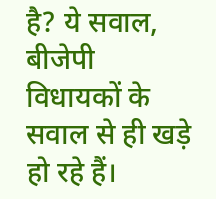है? ये सवाल, बीजेपी विधायकों के सवाल से ही खड़े हो रहे हैं।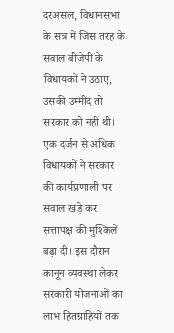दरअसल, विधानसभा के सत्र में जिस तरह के सवाल बीजेपी के विधायकों ने उठाए, उसकी उम्मीद तो सरकार को नहीं थी। एक दर्जन से अधिक विधायकों ने सरकार की कार्यप्रणाली पर सवाल खड़े कर सत्तापक्ष की मुश्किलें बढ़ा दी। इस दौरान कानून व्यवस्था लेकर सरकारी योजनाओं का लाभ हितग्राहियों तक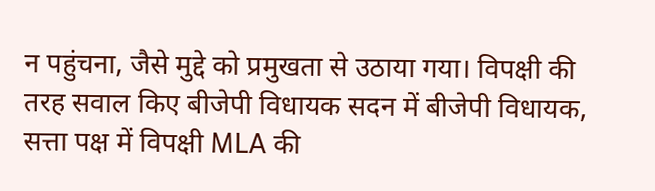न पहुंचना, जैसे मुद्दे को प्रमुखता से उठाया गया। विपक्षी की तरह सवाल किए बीजेपी विधायक सदन में बीजेपी विधायक, सत्ता पक्ष में विपक्षी MLA की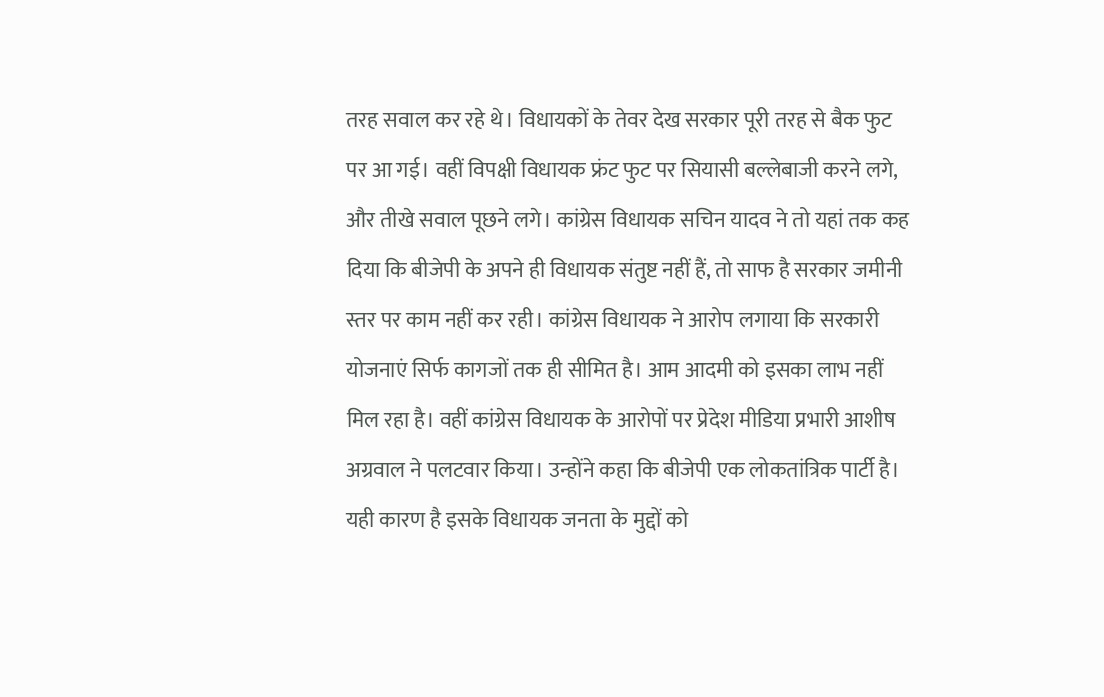तरह सवाल कर रहे थे। विधायकों के तेवर देख सरकार पूरी तरह से बैक फुट पर आ गई। वहीं विपक्षी विधायक फ्रंट फुट पर सियासी बल्लेबाजी करने लगे, और तीखे सवाल पूछने लगे। कांग्रेस विधायक सचिन यादव ने तो यहां तक कह दिया कि बीजेपी के अपने ही विधायक संतुष्ट नहीं हैं, तो साफ है सरकार जमीनी स्तर पर काम नहीं कर रही। कांग्रेस विधायक ने आरोप लगाया कि सरकारी योजनाएं सिर्फ कागजों तक ही सीमित है। आम आदमी को इसका लाभ नहीं मिल रहा है। वहीं कांग्रेस विधायक के आरोपों पर प्रेदेश मीडिया प्रभारी आशीष अग्रवाल ने पलटवार किया। उन्होंने कहा कि बीजेपी एक लोकतांत्रिक पार्टी है। यही कारण है इसके विधायक जनता के मुद्दों को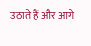उठाते हैं और आगे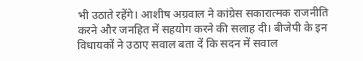भी उठाते रहेंगे। आशीष अग्रवाल ने कांग्रेस सकारात्मक राजनीति करने और जनहित में सहयोग करने की सलाह दी। बीजेपी के इन विधायकों ने उठाए सवाल बता दें कि सदन में सवाल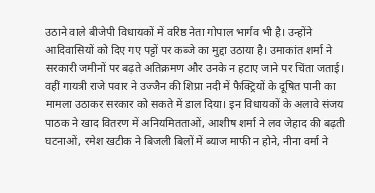उठाने वाले बीजेपी विधायकों में वरिष्ठ नेता गोपाल भार्गव भी है। उन्होंने आदिवासियों को दिए गए पट्टों पर कब्जे का मुद्दा उठाया है। उमाकांत शर्मा ने सरकारी जमीनों पर बढ़ते अतिक्रमण और उनके न हटाए जाने पर चिंता जताई। वहीं गायत्री राजे पवार ने उज्जैन की शिप्रा नदी में फैक्ट्रियों के दूषित पानी का मामला उठाकर सरकार को सकते में डाल दिया। इन विधायकों के अलावे संजय पाठक ने खाद वितरण में अनियमितताओं, आशीष शर्मा ने लव जेहाद की बढ़ती घटनाओं, रमेश खटीक ने बिजली बिलों में ब्याज माफी न होने, नीना वर्मा ने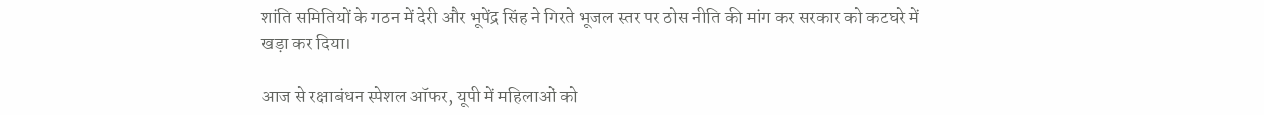शांति समितियों के गठन में देरी और भूपेंद्र सिंह ने गिरते भूजल स्तर पर ठोस नीति की मांग कर सरकार को कटघरे में खड़ा कर दिया।

आज से रक्षाबंधन स्पेशल ऑफर, यूपी में महिलाओं को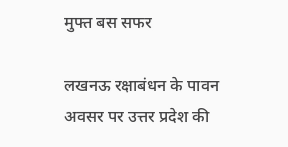मुफ्त बस सफर

लखनऊ रक्षाबंधन के पावन अवसर पर उत्तर प्रदेश की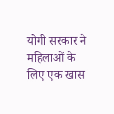योगी सरकार ने महिलाओं के लिए एक खास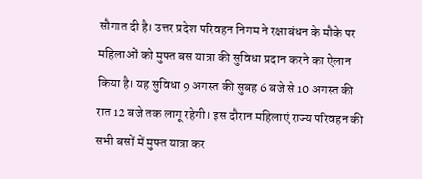सौगात दी है। उत्तर प्रदेश परिवहन निगम ने रक्षाबंधन के मौके पर महिलाओं को मुफ्त बस यात्रा की सुविधा प्रदान करने का ऐलान किया है। यह सुविधा 9 अगस्त की सुबह 6 बजे से 10 अगस्त की रात 12 बजे तक लागू रहेगी। इस दौरान महिलाएं राज्य परिवहन की सभी बसों में मुफ्त यात्रा कर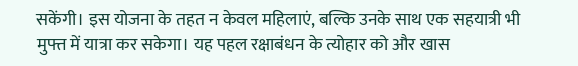सकेंगी। इस योजना के तहत न केवल महिलाएं, बल्कि उनके साथ एक सहयात्री भी मुफ्त में यात्रा कर सकेगा। यह पहल रक्षाबंधन के त्योहार को और खास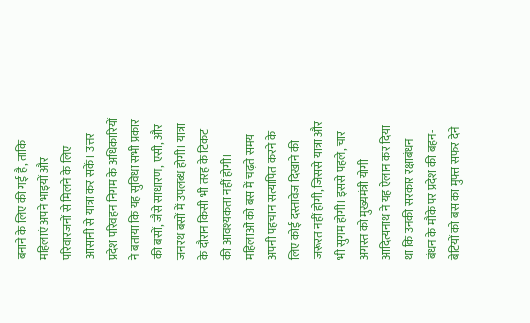बनाने के लिए की गई है, ताकि महिलाएं अपने भाइयों और परिवारजनों से मिलने के लिए आसानी से यात्रा कर सकें। उत्तर प्रदेश परिवहन निगम के अधिकारियों ने बताया कि यह सुविधा सभी प्रकार की बसों, जैसे साधारण, एसी, और जनरथ बसों में उपलब्ध होगी। यात्रा के दौरान किसी भी तरह के टिकट की आवश्यकता नहीं होगी। महिलाओं को बस में चढ़ते समय अपनी पहचान सत्यापित करने के लिए कोई दस्तावेज दिखाने की जरूरत नहीं होगी, जिससे यात्रा और भी सुगम होगी। इससे पहले, चार अगस्त को मुख्यमंत्री योगी आदित्यनाथ ने यह ऐलान कर दिया था कि उनकी सरकार रक्षाबंधन बंधन के मौके पर प्रदेश की बहन-बेटियों को बस का मुफ्त सफर देने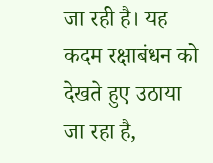जा रही है। यह कदम रक्षाबंधन को देखते हुए उठाया जा रहा है,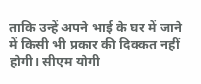ताकि उन्हें अपने भाई के घर में जाने में किसी भी प्रकार की दिक्कत नहीं होगी। सीएम योगी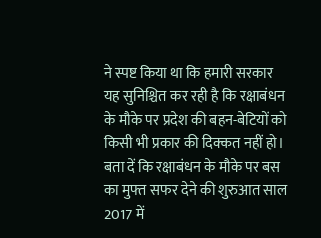ने स्पष्ट किया था कि हमारी सरकार यह सुनिश्चित कर रही है कि रक्षाबंधन के मौके पर प्रदेश की बहन-बेटियों को किसी भी प्रकार की दिक्कत नहीं हो। बता दें कि रक्षाबंधन के मौके पर बस का मुफ्त सफर देने की शुरुआत साल 2017 में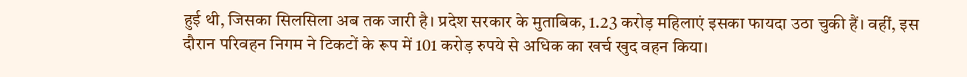हुई थी, जिसका सिलसिला अब तक जारी है। प्रदेश सरकार के मुताबिक, 1.23 करोड़ महिलाएं इसका फायदा उठा चुकी हैं। वहीं, इस दौरान परिवहन निगम ने टिकटों के रूप में 101 करोड़ रुपये से अधिक का खर्च खुद वहन किया।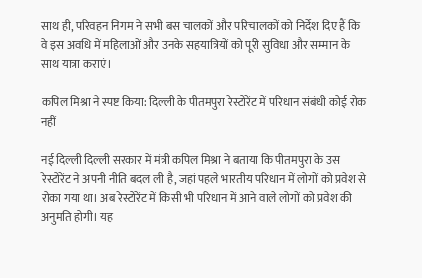साथ ही, परिवहन निगम ने सभी बस चालकों और परिचालकों को निर्देश दिए हैं कि वे इस अवधि में महिलाओं और उनके सहयात्रियों को पूरी सुविधा और सम्मान के साथ यात्रा कराएं।

कपिल मिश्रा ने स्पष्ट किया: दिल्ली के पीतमपुरा रेस्टोरेंट में परिधान संबंधी कोई रोक नहीं

नई दिल्ली दिल्ली सरकार में मंत्री कपिल मिश्रा ने बताया कि पीतमपुरा के उस रेस्टोरेंट ने अपनी नीति बदल ली है, जहां पहले भारतीय परिधान में लोगों को प्रवेश से रोका गया था। अब रेस्टोरेंट में किसी भी परिधान में आने वाले लोगों को प्रवेश की अनुमति होगी। यह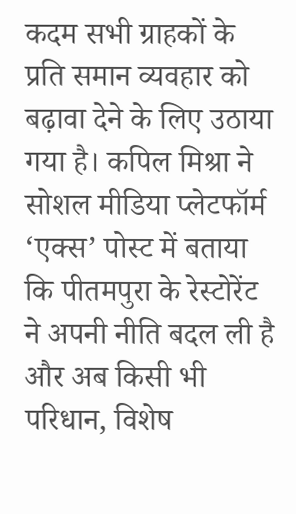कदम सभी ग्राहकों के प्रति समान व्यवहार को बढ़ावा देने के लिए उठाया गया है। कपिल मिश्रा ने सोशल मीडिया प्लेटफॉर्म ‘एक्स’ पोस्ट में बताया कि पीतमपुरा के रेस्टोरेंट ने अपनी नीति बदल ली है और अब किसी भी परिधान, विशेष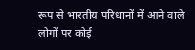रूप से भारतीय परिधानों में आने वाले लोगों पर कोई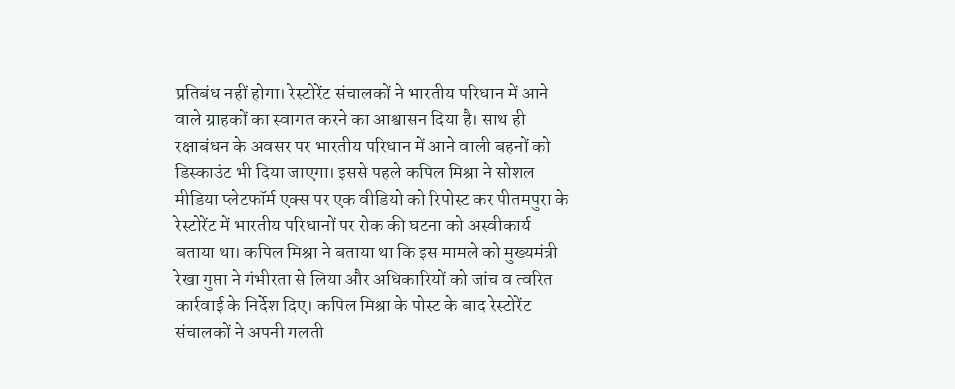प्रतिबंध नहीं होगा। रेस्टोरेंट संचालकों ने भारतीय परिधान में आने वाले ग्राहकों का स्वागत करने का आश्वासन दिया है। साथ ही रक्षाबंधन के अवसर पर भारतीय परिधान में आने वाली बहनों को डिस्काउंट भी दिया जाएगा। इससे पहले कपिल मिश्रा ने सोशल मीडिया प्लेटफॉर्म एक्स पर एक वीडियो को रिपोस्ट कर पीतमपुरा के रेस्टोरेंट में भारतीय परिधानों पर रोक की घटना को अस्वीकार्य बताया था। कपिल मिश्रा ने बताया था कि इस मामले को मुख्यमंत्री रेखा गुप्ता ने गंभीरता से लिया और अधिकारियों को जांच व त्वरित कार्रवाई के निर्देश दिए। कपिल मिश्रा के पोस्ट के बाद रेस्टोरेंट संचालकों ने अपनी गलती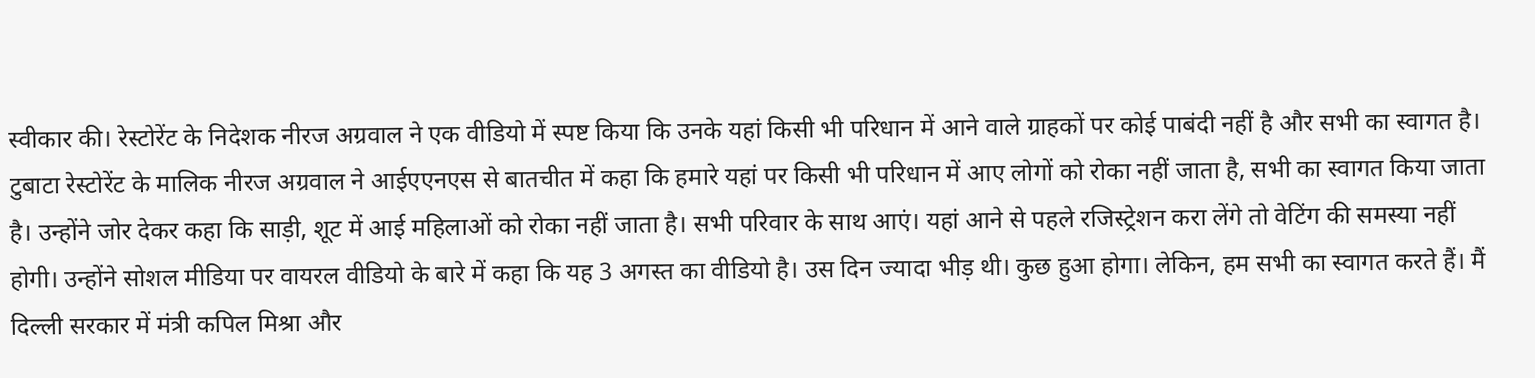स्वीकार की। रेस्टोरेंट के निदेशक नीरज अग्रवाल ने एक वीडियो में स्पष्ट किया कि उनके यहां किसी भी परिधान में आने वाले ग्राहकों पर कोई पाबंदी नहीं है और सभी का स्वागत है। टुबाटा रेस्टोरेंट के मालिक नीरज अग्रवाल ने आईएएनएस से बातचीत में कहा कि हमारे यहां पर किसी भी परिधान में आए लोगों को रोका नहीं जाता है, सभी का स्वागत किया जाता है। उन्होंने जोर देकर कहा कि साड़ी, शूट में आई महिलाओं को रोका नहीं जाता है। सभी परिवार के साथ आएं। यहां आने से पहले रजिस्ट्रेशन करा लेंगे तो वेटिंग की समस्या नहीं होगी। उन्होंने सोशल मीडिया पर वायरल वीडियो के बारे में कहा कि यह 3 अगस्त का वीडियो है। उस दिन ज्यादा भीड़ थी। कुछ हुआ होगा। लेकिन, हम सभी का स्वागत करते हैं। मैं दिल्ली सरकार में मंत्री कपिल मिश्रा और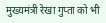मुख्यमंत्री रेखा गुप्ता को भी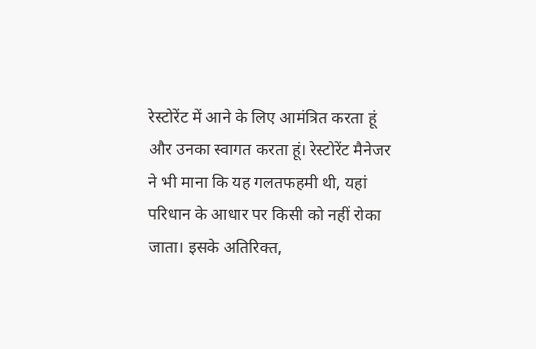रेस्टोरेंट में आने के लिए आमंत्रित करता हूं और उनका स्वागत करता हूं। रेस्टोरेंट मैनेजर ने भी माना कि यह गलतफहमी थी, यहां परिधान के आधार पर किसी को नहीं रोका जाता। इसके अतिरिक्त,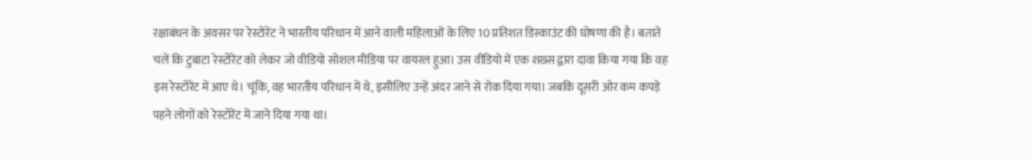रक्षाबंधन के अवसर पर रेस्टोरेंट ने भारतीय परिधान में आने वाली महिलाओं के लिए 10 प्रतिशत डिस्काउंट की घोषणा की है। बताते चलें कि टुबाटा रेस्टोरेंट को लेकर जो वीडियो सोशल मीडिया पर वायरल हुआ। उस वीडियो में एक शख्स द्वारा दावा किया गया कि वह इस रेस्टोरेंट में आए थे। चूंकि, वह भारतीय परिधान में थे, इसीलिए उन्हें अंदर जाने से रोक दिया गया। जबकि दूसरी ओर कम कपड़े पहने लोगों को रेस्टोरेंट में जाने दिया गया था।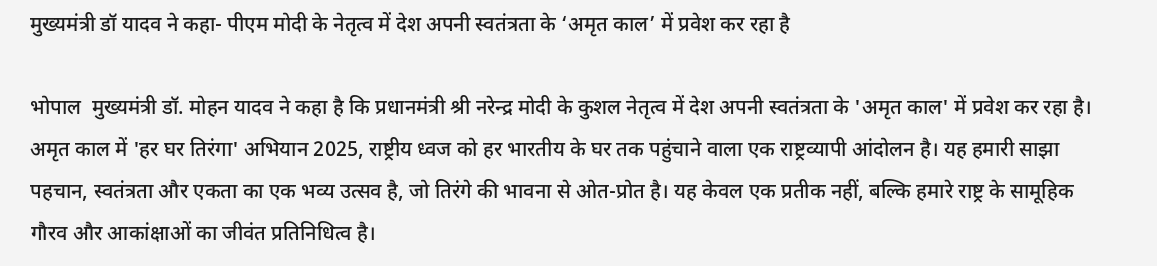मुख्यमंत्री डॉ यादव ने कहा- पीएम मोदी के नेतृत्व में देश अपनी स्वतंत्रता के ‘अमृत काल’ में प्रवेश कर रहा है

भोपाल  मुख्यमंत्री डॉ. मोहन यादव ने कहा है कि प्रधानमंत्री श्री नरेन्द्र मोदी के कुशल नेतृत्व में देश अपनी स्वतंत्रता के 'अमृत काल' में प्रवेश कर रहा है। अमृत काल में 'हर घर तिरंगा' अभियान 2025, राष्ट्रीय ध्वज को हर भारतीय के घर तक पहुंचाने वाला एक राष्ट्रव्यापी आंदोलन है। यह हमारी साझा पहचान, स्वतंत्रता और एकता का एक भव्य उत्सव है, जो तिरंगे की भावना से ओत-प्रोत है। यह केवल एक प्रतीक नहीं, बल्कि हमारे राष्ट्र के सामूहिक गौरव और आकांक्षाओं का जीवंत प्रतिनिधित्व है।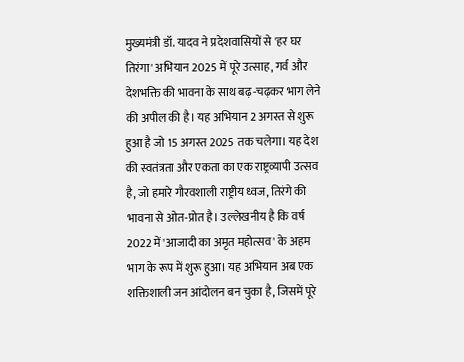मुख्यमंत्री डॉ. यादव ने प्रदेशवासियों से 'हर घर तिरंगा' अभियान 2025 में पूरे उत्साह, गर्व और देशभक्ति की भावना के साथ बढ़-चढ़कर भाग लेने की अपील की है। यह अभियान 2 अगस्त से शुरू हुआ है जो 15 अगस्त 2025 तक चलेगा। यह देश की स्वतंत्रता और एकता का एक राष्ट्रव्यापी उत्सव है, जो हमारे गौरवशाली राष्ट्रीय ध्वज, तिरंगे की भावना से ओत-प्रोत है। उल्लेखनीय है कि वर्ष 2022 में 'आजादी का अमृत महोत्सव' के अहम भाग के रूप में शुरू हुआ। यह अभियान अब एक शक्तिशाली जन आंदोलन बन चुका है, जिसमें पूरे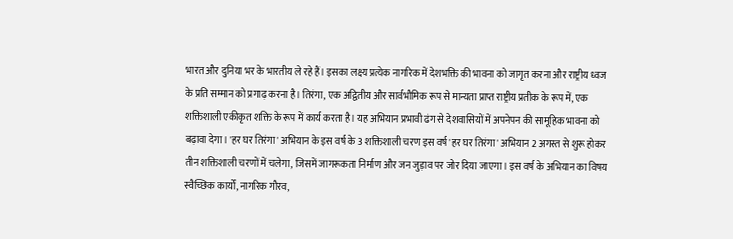भारत और दुनिया भर के भारतीय ले रहे हैं। इसका लक्ष्य प्रत्येक नागरिक में देशभक्ति की भावना को जागृत करना और राष्ट्रीय ध्वज के प्रति सम्मान को प्रगाढ़ करना है। तिरंगा, एक अद्वितीय और सार्वभौमिक रूप से मान्यता प्राप्त राष्ट्रीय प्रतीक के रूप में, एक शक्तिशाली एकीकृत शक्ति के रूप में कार्य करता है। यह अभियान प्रभावी ढंग से देशवासियों में अपनेपन की सामूहिक भावना को बढ़ावा देगा। 'हर घर तिरंगा' अभियान के इस वर्ष के 3 शक्तिशाली चरण इस वर्ष 'हर घर तिरंगा' अभियान 2 अगस्त से शुरू होकर तीन शक्तिशाली चरणों में चलेगा, जिसमें जागरूकता निर्माण और जन जुड़ाव पर जोर दिया जाएगा। इस वर्ष के अभियान का विषय स्वैच्छिक कार्यों, नागरिक गौरव,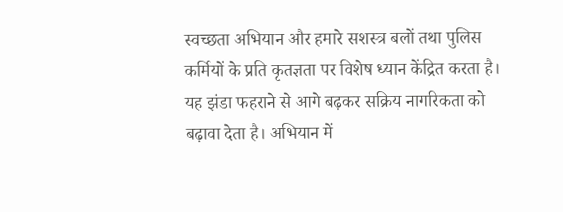स्वच्छता अभियान और हमारे सशस्त्र बलों तथा पुलिस कर्मियों के प्रति कृतज्ञता पर विशेष ध्यान केंद्रित करता है। यह झंडा फहराने से आगे बढ़कर सक्रिय नागरिकता को बढ़ावा देता है। अभियान में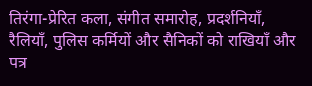तिरंगा-प्रेरित कला, संगीत समारोह, प्रदर्शनियाँ, रैलियाँ, पुलिस कर्मियों और सैनिकों को राखियाँ और पत्र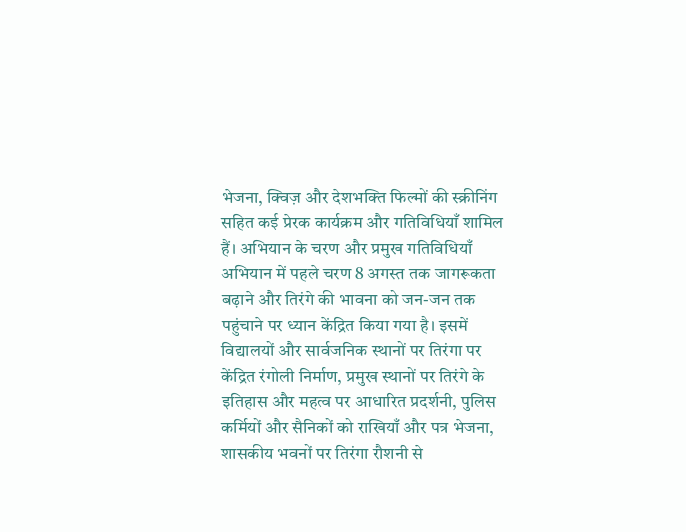भेजना, क्विज़ और देशभक्ति फिल्मों की स्क्रीनिंग सहित कई प्रेरक कार्यक्रम और गतिविधियाँ शामिल हैं। अभियान के चरण और प्रमुख गतिविधियाँ अभियान में पहले चरण 8 अगस्त तक जागरूकता बढ़ाने और तिरंगे की भावना को जन-जन तक पहुंचाने पर ध्यान केंद्रित किया गया है। इसमें विद्यालयों और सार्वजनिक स्थानों पर तिरंगा पर केंद्रित रंगोली निर्माण, प्रमुख स्थानों पर तिरंगे के इतिहास और महत्व पर आधारित प्रदर्शनी, पुलिस कर्मियों और सैनिकों को राखियाँ और पत्र भेजना, शासकीय भवनों पर तिरंगा रौशनी से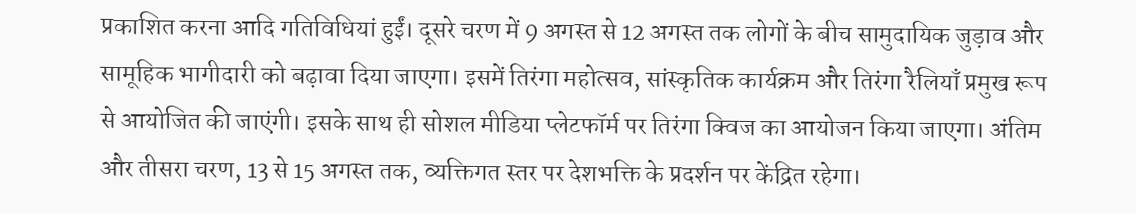प्रकाशित करना आदि गतिविधियां हुईं। दूसरे चरण में 9 अगस्त से 12 अगस्त तक लोगों के बीच सामुदायिक जुड़ाव और सामूहिक भागीदारी को बढ़ावा दिया जाएगा। इसमें तिरंगा महोत्सव, सांस्कृतिक कार्यक्रम और तिरंगा रैलियाँ प्रमुख रूप से आयोजित की जाएंगी। इसके साथ ही सोशल मीडिया प्लेटफॉर्म पर तिरंगा क्विज का आयोजन किया जाएगा। अंतिम और तीसरा चरण, 13 से 15 अगस्त तक, व्यक्तिगत स्तर पर देशभक्ति के प्रदर्शन पर केंद्रित रहेगा।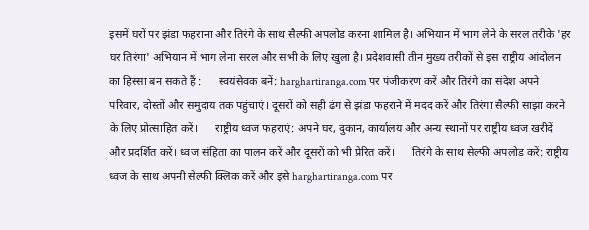इसमें घरों पर झंडा फहराना और तिरंगे के साथ सैल्फी अपलोड करना शामिल है। अभियान में भाग लेने के सरल तरीके 'हर घर तिरंगा' अभियान में भाग लेना सरल और सभी के लिए खुला है। प्रदेशवासी तीन मुख्य तरीकों से इस राष्ट्रीय आंदोलन का हिस्सा बन सकते हैं :      स्वयंसेवक बनें: harghartiranga.com पर पंजीकरण करें और तिरंगे का संदेश अपने परिवार, दोस्तों और समुदाय तक पहुंचाएं। दूसरों को सही ढंग से झंडा फहराने में मदद करें और तिरंगा सैल्फी साझा करने के लिए प्रोत्साहित करें।      राष्ट्रीय ध्वज फहराएं: अपने घर, दुकान, कार्यालय और अन्य स्थानों पर राष्ट्रीय ध्वज खरीदें और प्रदर्शित करें। ध्वज संहिता का पालन करें और दूसरों को भी प्रेरित करें।      तिरंगे के साथ सेल्फी अपलोड करें: राष्ट्रीय ध्वज के साथ अपनी सेल्फी क्लिक करें और इसे harghartiranga.com पर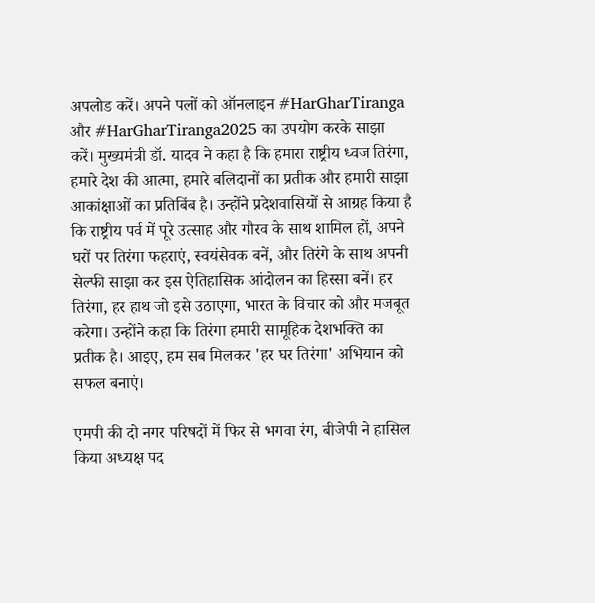अपलोड करें। अपने पलों को ऑनलाइन #HarGharTiranga और #HarGharTiranga2025 का उपयोग करके साझा करें। मुख्यमंत्री डॉ. यादव ने कहा है कि हमारा राष्ट्रीय ध्वज तिरंगा, हमारे देश की आत्मा, हमारे बलिदानों का प्रतीक और हमारी साझा आकांक्षाओं का प्रतिबिंब है। उन्होंने प्रदेशवासियों से आग्रह किया है कि राष्ट्रीय पर्व में पूरे उत्साह और गौरव के साथ शामिल हों, अपने घरों पर तिरंगा फहराएं, स्वयंसेवक बनें, और तिरंगे के साथ अपनी सेल्फी साझा कर इस ऐतिहासिक आंदोलन का हिस्सा बनें। हर तिरंगा, हर हाथ जो इसे उठाएगा, भारत के विचार को और मजबूत करेगा। उन्होंने कहा कि तिरंगा हमारी सामूहिक देशभक्ति का प्रतीक है। आइए, हम सब मिलकर 'हर घर तिरंगा' अभियान को सफल बनाएं।

एमपी की दो नगर परिषदों में फिर से भगवा रंग, बीजेपी ने हासिल किया अध्यक्ष पद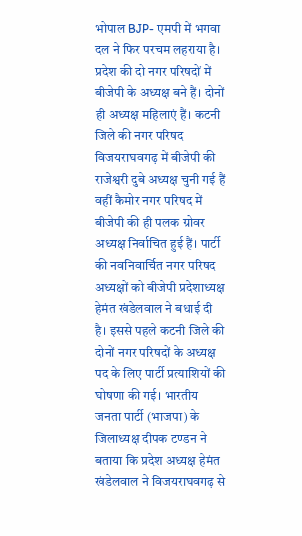भोपाल BJP- एमपी में भगवा दल ने फिर परचम लहराया है। प्रदेश की दो नगर परिषदों में बीजेपी के अध्यक्ष बने हैं। दोनों ही अध्यक्ष महिलाएं हैं। कटनी जिले की नगर परिषद विजयराघवगढ़ में बीजेपी की राजेश्वरी दुबे अध्यक्ष चुनी गई हैं वहीं कैमोर नगर परिषद में बीजेपी की ही पलक ग्रोवर अध्यक्ष निर्वाचित हुई हैं। पार्टी की नवनिवार्चित नगर परिषद अध्यक्षों को बीजेपी प्रदेशाध्यक्ष हेमंत खंडेलवाल ने बधाई दी है। इससे पहले कटनी जिले की दोनों नगर परिषदों के अध्यक्ष पद के लिए पार्टी प्रत्याशियों की घोषणा की गई। भारतीय जनता पार्टी (भाजपा) के जिलाध्यक्ष दीपक टण्डन ने बताया कि प्रदेश अध्यक्ष हेमंत खंडेलवाल ने विजयराघवगढ़ से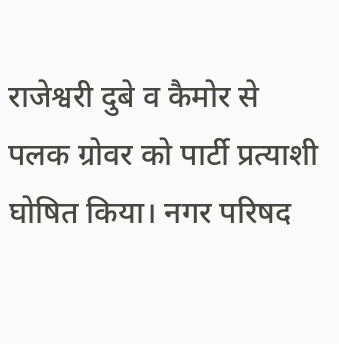राजेश्वरी दुबे व कैमोर से पलक ग्रोवर को पार्टी प्रत्याशी घोषित किया। नगर परिषद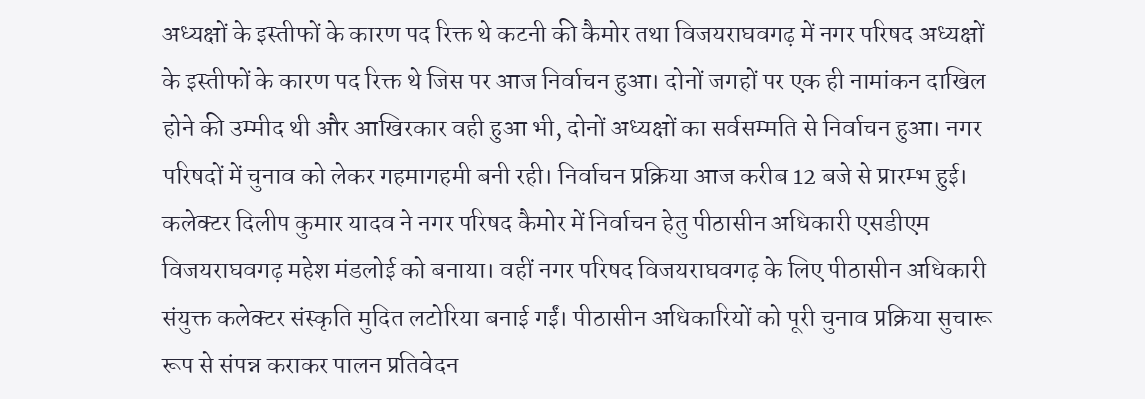अध्यक्षों के इस्तीफों के कारण पद रिक्त थे कटनी की कैमोर तथा विजयराघवगढ़ में नगर परिषद अध्यक्षों के इस्तीफों के कारण पद रिक्त थे जिस पर आज निर्वाचन हुआ। दोनों जगहों पर एक ही नामांकन दाखिल होने की उम्मीद थी और आखिरकार वही हुआ भी, दोनों अध्यक्षों का सर्वसम्मति से निर्वाचन हुआ। नगर परिषदों में चुनाव को लेकर गहमागहमी बनी रही। निर्वाचन प्रक्रिया आज करीब 12 बजे से प्रारम्भ हुई। कलेक्‍टर दिलीप कुमार यादव ने नगर परिषद कैमोर में निर्वाचन हेतु पीठासीन अधिकारी एसडीएम विजयराघवगढ़ महेश मंडलोई को बनाया। वहीं नगर परिषद विजयराघवगढ़ के लिए पीठासीन अधिकारी संयुक्त कलेक्टर संस्कृति मुदित लटोरिया बनाई गईं। पीठासीन अधिकारियों को पूरी चुनाव प्रक्रिया सुचारू रूप से संपन्न कराकर पालन प्रतिवेदन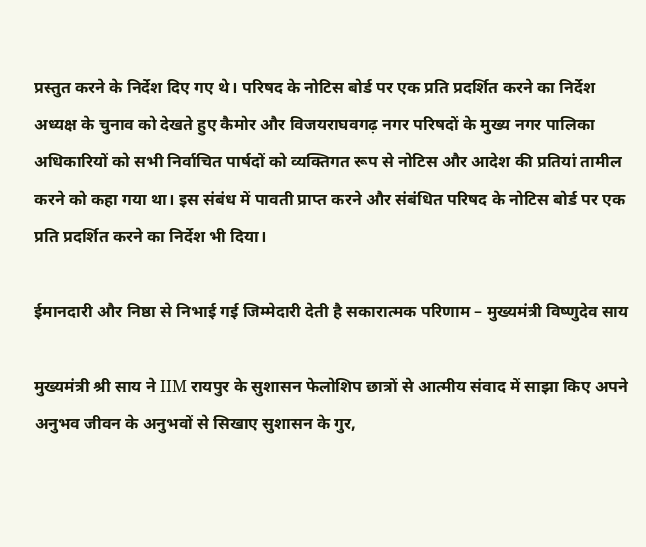प्रस्तुत करने के निर्देश दिए गए थे। परिषद के नोटिस बोर्ड पर एक प्रति प्रदर्शित करने का निर्देश अध्यक्ष के चुनाव को देखते हुए कैमोर और विजयराघवगढ़ नगर परिषदों के मुख्य नगर पालिका अधिकारियों को सभी निर्वाचित पार्षदों को व्यक्तिगत रूप से नोटिस और आदेश की प्रतियां तामील करने को कहा गया था। इस संबंध में पावती प्राप्त करने और संबंधित परिषद के नोटिस बोर्ड पर एक प्रति प्रदर्शित करने का निर्देश भी दिया।

ईमानदारी और निष्ठा से निभाई गई जिम्मेदारी देती है सकारात्मक परिणाम – मुख्यमंत्री विष्णुदेव साय

मुख्यमंत्री श्री साय ने IIM रायपुर के सुशासन फेलोशिप छात्रों से आत्मीय संवाद में साझा किए अपने अनुभव जीवन के अनुभवों से सिखाए सुशासन के गुर,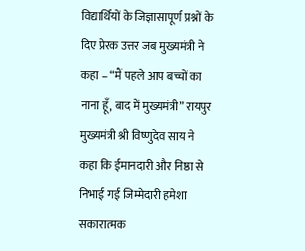विद्यार्थियों के जिज्ञासापूर्ण प्रश्नों के दिए प्रेरक उत्तर जब मुख्यमंत्री ने कहा – “मैं पहले आप बच्चों का नाना हूँ, बाद में मुख्यमंत्री” रायपुर मुख्यमंत्री श्री विष्णुदेव साय ने कहा कि ईमानदारी और निष्ठा से निभाई गई जिम्मेदारी हमेशा सकारात्मक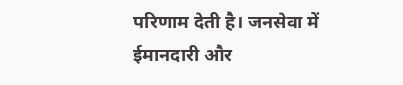परिणाम देती है। जनसेवा में ईमानदारी और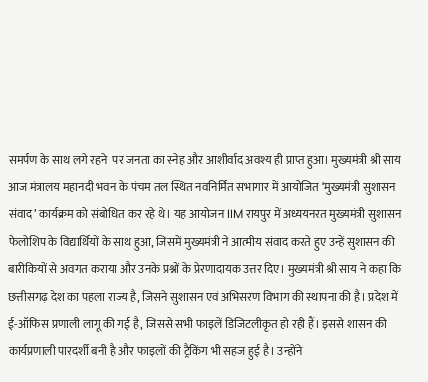समर्पण के साथ लगे रहने  पर जनता का स्नेह और आशीर्वाद अवश्य ही प्राप्त हुआ। मुख्यमंत्री श्री साय आज मंत्रालय महानदी भवन के पंचम तल स्थित नवनिर्मित सभागार में आयोजित ‘मुख्यमंत्री सुशासन संवाद’ कार्यक्रम को संबोधित कर रहे थे। यह आयोजन IIM रायपुर में अध्ययनरत मुख्यमंत्री सुशासन फेलोशिप के विद्यार्थियों के साथ हुआ, जिसमें मुख्यमंत्री ने आत्मीय संवाद करते हुए उन्हें सुशासन की बारीकियों से अवगत कराया और उनके प्रश्नों के प्रेरणादायक उत्तर दिए। मुख्यमंत्री श्री साय ने कहा कि छत्तीसगढ़ देश का पहला राज्य है, जिसने सुशासन एवं अभिसरण विभाग की स्थापना की है। प्रदेश में ई-ऑफिस प्रणाली लागू की गई है, जिससे सभी फाइलें डिजिटलीकृत हो रही हैं। इससे शासन की कार्यप्रणाली पारदर्शी बनी है और फाइलों की ट्रैकिंग भी सहज हुई है। उन्होंने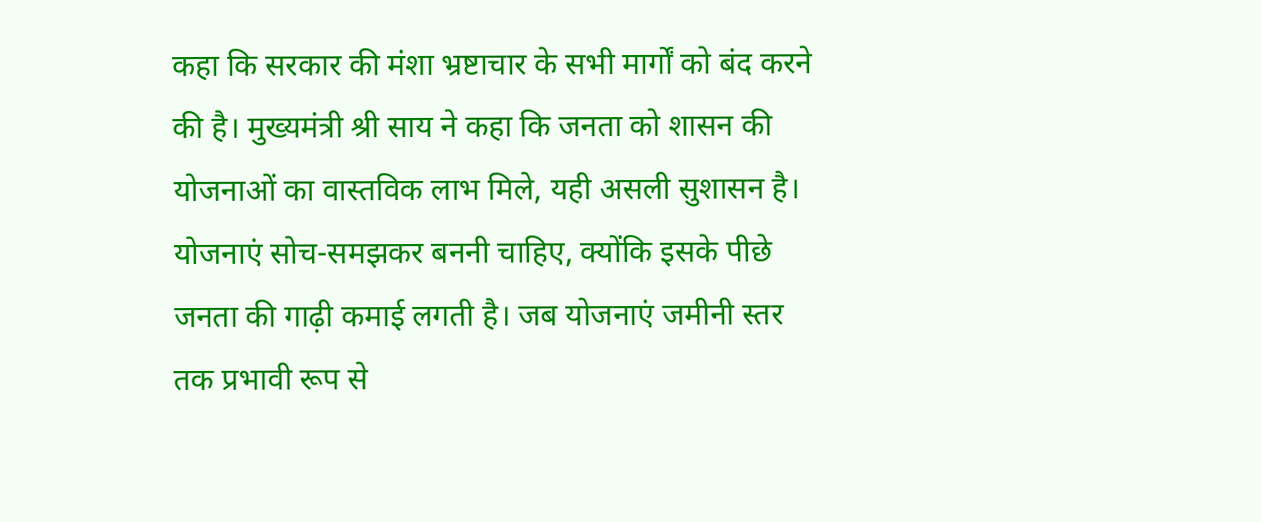कहा कि सरकार की मंशा भ्रष्टाचार के सभी मार्गों को बंद करने की है। मुख्यमंत्री श्री साय ने कहा कि जनता को शासन की योजनाओं का वास्तविक लाभ मिले, यही असली सुशासन है। योजनाएं सोच-समझकर बननी चाहिए, क्योंकि इसके पीछे जनता की गाढ़ी कमाई लगती है। जब योजनाएं जमीनी स्तर तक प्रभावी रूप से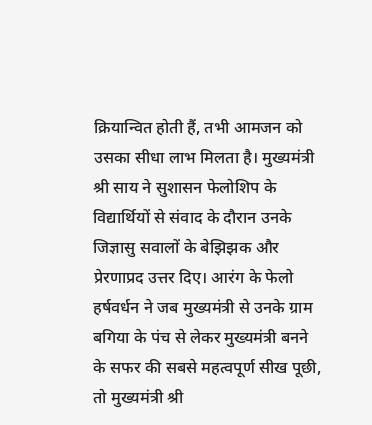क्रियान्वित होती हैं, तभी आमजन को उसका सीधा लाभ मिलता है। मुख्यमंत्री श्री साय ने सुशासन फेलोशिप के विद्यार्थियों से संवाद के दौरान उनके जिज्ञासु सवालों के बेझिझक और प्रेरणाप्रद उत्तर दिए। आरंग के फेलो हर्षवर्धन ने जब मुख्यमंत्री से उनके ग्राम बगिया के पंच से लेकर मुख्यमंत्री बनने के सफर की सबसे महत्वपूर्ण सीख पूछी, तो मुख्यमंत्री श्री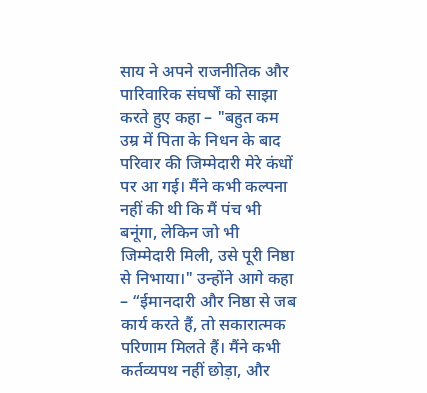साय ने अपने राजनीतिक और पारिवारिक संघर्षों को साझा करते हुए कहा – "बहुत कम उम्र में पिता के निधन के बाद परिवार की जिम्मेदारी मेरे कंधों पर आ गई। मैंने कभी कल्पना नहीं की थी कि मैं पंच भी बनूंगा, लेकिन जो भी जिम्मेदारी मिली, उसे पूरी निष्ठा से निभाया।" उन्होंने आगे कहा – “ईमानदारी और निष्ठा से जब कार्य करते हैं, तो सकारात्मक परिणाम मिलते हैं। मैंने कभी कर्तव्यपथ नहीं छोड़ा, और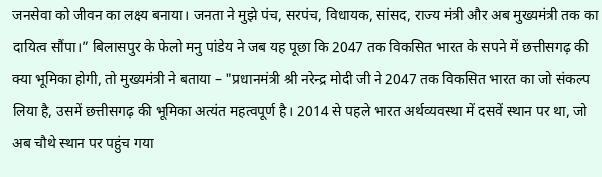जनसेवा को जीवन का लक्ष्य बनाया। जनता ने मुझे पंच, सरपंच, विधायक, सांसद, राज्य मंत्री और अब मुख्यमंत्री तक का दायित्व सौंपा।” बिलासपुर के फेलो मनु पांडेय ने जब यह पूछा कि 2047 तक विकसित भारत के सपने में छत्तीसगढ़ की क्या भूमिका होगी, तो मुख्यमंत्री ने बताया – "प्रधानमंत्री श्री नरेन्द्र मोदी जी ने 2047 तक विकसित भारत का जो संकल्प लिया है, उसमें छत्तीसगढ़ की भूमिका अत्यंत महत्वपूर्ण है। 2014 से पहले भारत अर्थव्यवस्था में दसवें स्थान पर था, जो अब चौथे स्थान पर पहुंच गया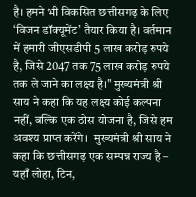है। हमने भी विकसित छत्तीसगढ़ के लिए ‘विजन डॉक्यूमेंट’ तैयार किया है। वर्तमान में हमारी जीएसडीपी 5 लाख करोड़ रुपये है, जिसे 2047 तक 75 लाख करोड़ रुपये तक ले जाने का लक्ष्य है।" मुख्यमंत्री श्री साय ने कहा कि यह लक्ष्य कोई कल्पना नहीं, बल्कि एक ठोस योजना है, जिसे हम अवश्य प्राप्त करेंगे।  मुख्यमंत्री श्री साय ने कहा कि छत्तीसगढ़ एक सम्पन्न राज्य है – यहाँ लोहा, टिन,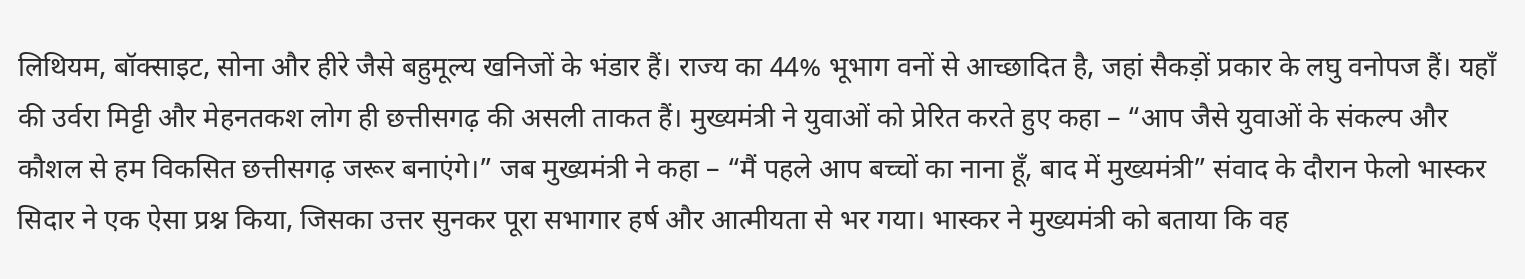लिथियम, बॉक्साइट, सोना और हीरे जैसे बहुमूल्य खनिजों के भंडार हैं। राज्य का 44% भूभाग वनों से आच्छादित है, जहां सैकड़ों प्रकार के लघु वनोपज हैं। यहाँ की उर्वरा मिट्टी और मेहनतकश लोग ही छत्तीसगढ़ की असली ताकत हैं। मुख्यमंत्री ने युवाओं को प्रेरित करते हुए कहा – “आप जैसे युवाओं के संकल्प और कौशल से हम विकसित छत्तीसगढ़ जरूर बनाएंगे।” जब मुख्यमंत्री ने कहा – “मैं पहले आप बच्चों का नाना हूँ, बाद में मुख्यमंत्री” संवाद के दौरान फेलो भास्कर सिदार ने एक ऐसा प्रश्न किया, जिसका उत्तर सुनकर पूरा सभागार हर्ष और आत्मीयता से भर गया। भास्कर ने मुख्यमंत्री को बताया कि वह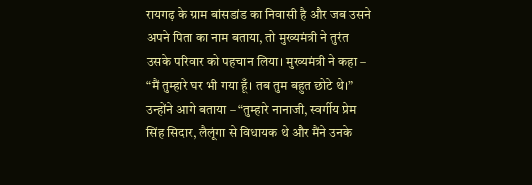रायगढ़ के ग्राम बांसडांड का निवासी है और जब उसने अपने पिता का नाम बताया, तो मुख्यमंत्री ने तुरंत उसके परिवार को पहचान लिया। मुख्यमंत्री ने कहा – “मैं तुम्हारे घर भी गया हूँ। तब तुम बहुत छोटे थे।” उन्होंने आगे बताया – “तुम्हारे नानाजी, स्वर्गीय प्रेम सिंह सिदार, लैलूंगा से विधायक थे और मैंने उनके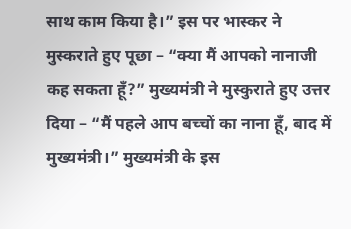साथ काम किया है।” इस पर भास्कर ने मुस्कराते हुए पूछा – “क्या मैं आपको नानाजी कह सकता हूँ?” मुख्यमंत्री ने मुस्कुराते हुए उत्तर दिया – “मैं पहले आप बच्चों का नाना हूँ, बाद में मुख्यमंत्री।” मुख्यमंत्री के इस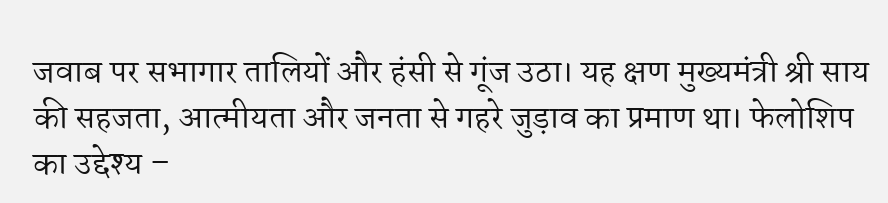जवाब पर सभागार तालियों और हंसी से गूंज उठा। यह क्षण मुख्यमंत्री श्री साय की सहजता, आत्मीयता और जनता से गहरे जुड़ाव का प्रमाण था। फेलोशिप का उद्देश्य –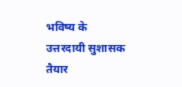भविष्य के उत्तरदायी सुशासक तैयार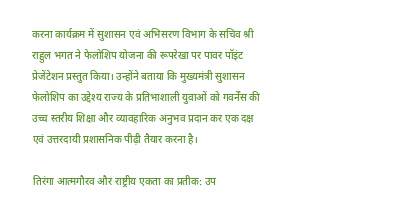करना कार्यक्रम में सुशासन एवं अभिसरण विभाग के सचिव श्री राहुल भगत ने फेलोशिप योजना की रूपरेखा पर पावर पॉइंट प्रेजेंटेशन प्रस्तुत किया। उन्होंने बताया कि मुख्यमंत्री सुशासन फेलोशिप का उद्देश्य राज्य के प्रतिभाशाली युवाओं को गवर्नेंस की उच्च स्तरीय शिक्षा और व्यावहारिक अनुभव प्रदान कर एक दक्ष एवं उत्तरदायी प्रशासनिक पीढ़ी तैयार करना है।

तिरंगा आत्मगौरव और राष्ट्रीय एकता का प्रतीक: उप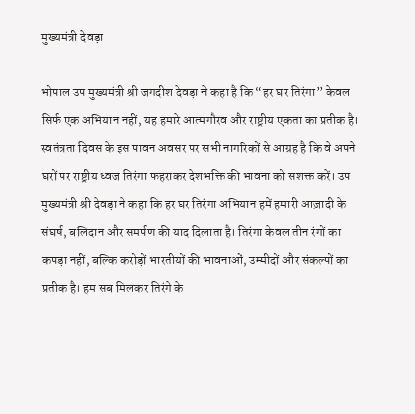मुख्यमंत्री देवड़ा

भोपाल उप मुख्यमंत्री श्री जगदीश देवड़ा ने कहा है कि “हर घर तिरंगा” केवल सिर्फ एक अभियान नहीं, यह हमारे आत्मगौरव और राष्ट्रीय एकता का प्रतीक है। स्वतंत्रता दिवस के इस पावन अवसर पर सभी नागरिकों से आग्रह है कि वे अपने घरों पर राष्ट्रीय ध्वज तिरंगा फहराकर देशभक्ति की भावना को सशक्त करें। उप मुख्यमंत्री श्री देवड़ा ने कहा कि हर घर तिरंगा अभियान हमें हमारी आज़ादी के संघर्ष, बलिदान और समर्पण की याद दिलाता है। तिरंगा केवल तीन रंगों का कपड़ा नहीं, बल्कि करोड़ों भारतीयों की भावनाओं, उम्मीदों और संकल्पों का प्रतीक है। हम सब मिलकर तिरंगे के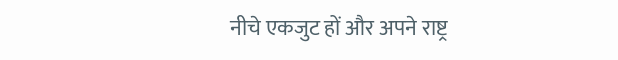नीचे एकजुट हों और अपने राष्ट्र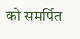को समर्पित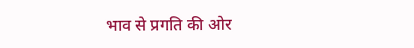भाव से प्रगति की ओर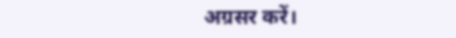अग्रसर करें।